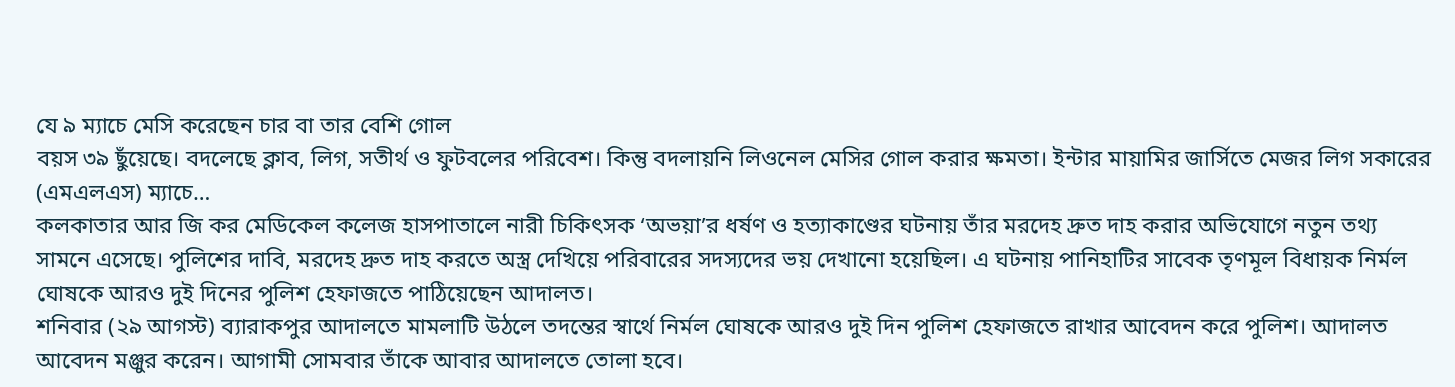যে ৯ ম্যাচে মেসি করেছেন চার বা তার বেশি গোল
বয়স ৩৯ ছুঁয়েছে। বদলেছে ক্লাব, লিগ, সতীর্থ ও ফুটবলের পরিবেশ। কিন্তু বদলায়নি লিওনেল মেসির গোল করার ক্ষমতা। ইন্টার মায়ামির জার্সিতে মেজর লিগ সকারের (এমএলএস) ম্যাচে…
কলকাতার আর জি কর মেডিকেল কলেজ হাসপাতালে নারী চিকিৎসক ‘অভয়া’র ধর্ষণ ও হত্যাকাণ্ডের ঘটনায় তাঁর মরদেহ দ্রুত দাহ করার অভিযোগে নতুন তথ্য সামনে এসেছে। পুলিশের দাবি, মরদেহ দ্রুত দাহ করতে অস্ত্র দেখিয়ে পরিবারের সদস্যদের ভয় দেখানো হয়েছিল। এ ঘটনায় পানিহাটির সাবেক তৃণমূল বিধায়ক নির্মল ঘোষকে আরও দুই দিনের পুলিশ হেফাজতে পাঠিয়েছেন আদালত।
শনিবার (২৯ আগস্ট) ব্যারাকপুর আদালতে মামলাটি উঠলে তদন্তের স্বার্থে নির্মল ঘোষকে আরও দুই দিন পুলিশ হেফাজতে রাখার আবেদন করে পুলিশ। আদালত আবেদন মঞ্জুর করেন। আগামী সোমবার তাঁকে আবার আদালতে তোলা হবে।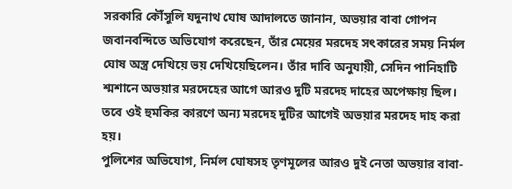সরকারি কৌঁসুলি যদুনাথ ঘোষ আদালতে জানান, অভয়ার বাবা গোপন জবানবন্দিতে অভিযোগ করেছেন, তাঁর মেয়ের মরদেহ সৎকারের সময় নির্মল ঘোষ অস্ত্র দেখিয়ে ভয় দেখিয়েছিলেন। তাঁর দাবি অনুযায়ী, সেদিন পানিহাটি শ্মশানে অভয়ার মরদেহের আগে আরও দুটি মরদেহ দাহের অপেক্ষায় ছিল। তবে ওই হুমকির কারণে অন্য মরদেহ দুটির আগেই অভয়ার মরদেহ দাহ করা হয়।
পুলিশের অভিযোগ, নির্মল ঘোষসহ তৃণমূলের আরও দুই নেতা অভয়ার বাবা-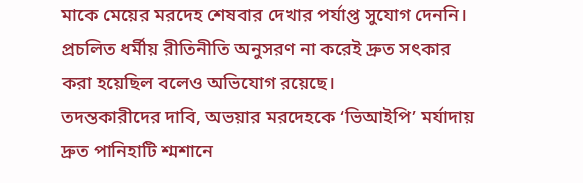মাকে মেয়ের মরদেহ শেষবার দেখার পর্যাপ্ত সুযোগ দেননি। প্রচলিত ধর্মীয় রীতিনীতি অনুসরণ না করেই দ্রুত সৎকার করা হয়েছিল বলেও অভিযোগ রয়েছে।
তদন্তকারীদের দাবি, অভয়ার মরদেহকে ‘ভিআইপি’ মর্যাদায় দ্রুত পানিহাটি শ্মশানে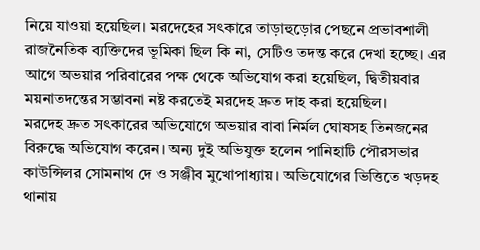নিয়ে যাওয়া হয়েছিল। মরদেহের সৎকারে তাড়াহুড়োর পেছনে প্রভাবশালী রাজনৈতিক ব্যক্তিদের ভূমিকা ছিল কি না, সেটিও তদন্ত করে দেখা হচ্ছে। এর আগে অভয়ার পরিবারের পক্ষ থেকে অভিযোগ করা হয়েছিল, দ্বিতীয়বার ময়নাতদন্তের সম্ভাবনা নষ্ট করতেই মরদেহ দ্রুত দাহ করা হয়েছিল।
মরদেহ দ্রুত সৎকারের অভিযোগে অভয়ার বাবা নির্মল ঘোষসহ তিনজনের বিরুদ্ধে অভিযোগ করেন। অন্য দুই অভিযুক্ত হলেন পানিহাটি পৌরসভার কাউন্সিলর সোমনাথ দে ও সঞ্জীব মুখোপাধ্যায়। অভিযোগের ভিত্তিতে খড়দহ থানায়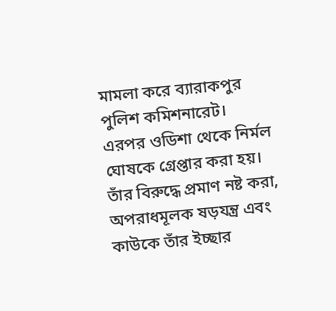মামলা করে ব্যারাকপুর পুলিশ কমিশনারেট।
এরপর ওডিশা থেকে নির্মল ঘোষকে গ্রেপ্তার করা হয়। তাঁর বিরুদ্ধে প্রমাণ নষ্ট করা, অপরাধমূলক ষড়যন্ত্র এবং কাউকে তাঁর ইচ্ছার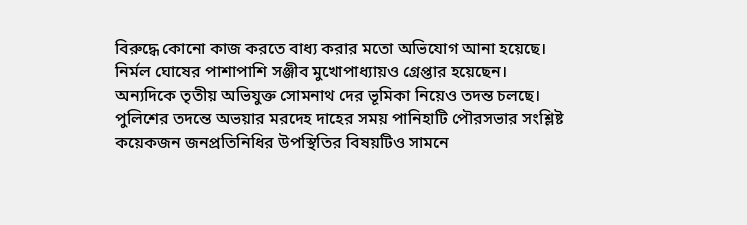বিরুদ্ধে কোনো কাজ করতে বাধ্য করার মতো অভিযোগ আনা হয়েছে।
নির্মল ঘোষের পাশাপাশি সঞ্জীব মুখোপাধ্যায়ও গ্রেপ্তার হয়েছেন। অন্যদিকে তৃতীয় অভিযুক্ত সোমনাথ দের ভূমিকা নিয়েও তদন্ত চলছে।
পুলিশের তদন্তে অভয়ার মরদেহ দাহের সময় পানিহাটি পৌরসভার সংশ্লিষ্ট কয়েকজন জনপ্রতিনিধির উপস্থিতির বিষয়টিও সামনে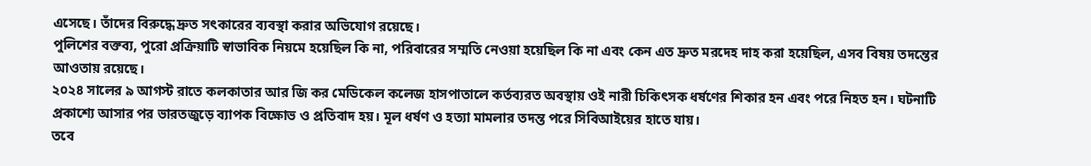এসেছে। তাঁদের বিরুদ্ধে দ্রুত সৎকারের ব্যবস্থা করার অভিযোগ রয়েছে।
পুলিশের বক্তব্য, পুরো প্রক্রিয়াটি স্বাভাবিক নিয়মে হয়েছিল কি না, পরিবারের সম্মতি নেওয়া হয়েছিল কি না এবং কেন এত দ্রুত মরদেহ দাহ করা হয়েছিল, এসব বিষয় তদন্তের আওতায় রয়েছে।
২০২৪ সালের ৯ আগস্ট রাতে কলকাতার আর জি কর মেডিকেল কলেজ হাসপাতালে কর্তব্যরত অবস্থায় ওই নারী চিকিৎসক ধর্ষণের শিকার হন এবং পরে নিহত হন। ঘটনাটি প্রকাশ্যে আসার পর ভারতজুড়ে ব্যাপক বিক্ষোভ ও প্রতিবাদ হয়। মূল ধর্ষণ ও হত্যা মামলার তদন্ত পরে সিবিআইয়ের হাতে যায়।
তবে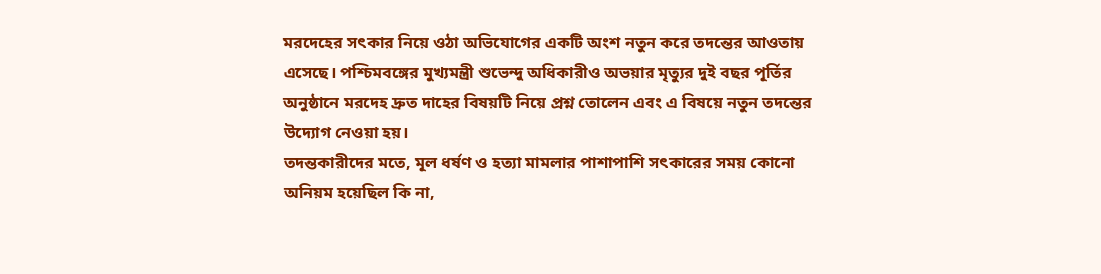মরদেহের সৎকার নিয়ে ওঠা অভিযোগের একটি অংশ নতুন করে তদন্তের আওতায় এসেছে। পশ্চিমবঙ্গের মুখ্যমন্ত্রী শুভেন্দু অধিকারীও অভয়ার মৃত্যুর দুই বছর পূর্তির অনুষ্ঠানে মরদেহ দ্রুত দাহের বিষয়টি নিয়ে প্রশ্ন তোলেন এবং এ বিষয়ে নতুন তদন্তের উদ্যোগ নেওয়া হয়।
তদন্তকারীদের মতে, মূল ধর্ষণ ও হত্যা মামলার পাশাপাশি সৎকারের সময় কোনো অনিয়ম হয়েছিল কি না,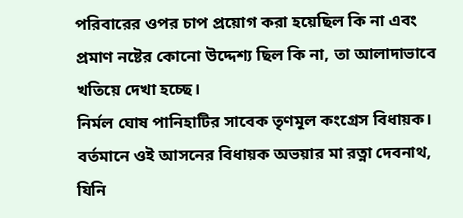পরিবারের ওপর চাপ প্রয়োগ করা হয়েছিল কি না এবং প্রমাণ নষ্টের কোনো উদ্দেশ্য ছিল কি না, তা আলাদাভাবে খতিয়ে দেখা হচ্ছে।
নির্মল ঘোষ পানিহাটির সাবেক তৃণমূল কংগ্রেস বিধায়ক। বর্তমানে ওই আসনের বিধায়ক অভয়ার মা রত্না দেবনাথ, যিনি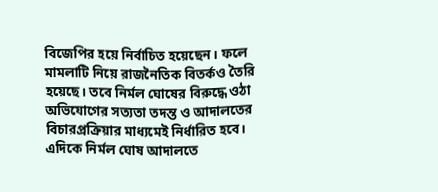বিজেপির হয়ে নির্বাচিত হয়েছেন। ফলে মামলাটি নিয়ে রাজনৈতিক বিতর্কও তৈরি হয়েছে। তবে নির্মল ঘোষের বিরুদ্ধে ওঠা অভিযোগের সত্যতা তদন্ত ও আদালতের বিচারপ্রক্রিয়ার মাধ্যমেই নির্ধারিত হবে।
এদিকে নির্মল ঘোষ আদালতে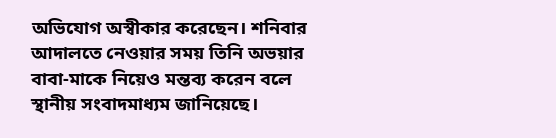অভিযোগ অস্বীকার করেছেন। শনিবার আদালতে নেওয়ার সময় তিনি অভয়ার বাবা-মাকে নিয়েও মন্তব্য করেন বলে স্থানীয় সংবাদমাধ্যম জানিয়েছে।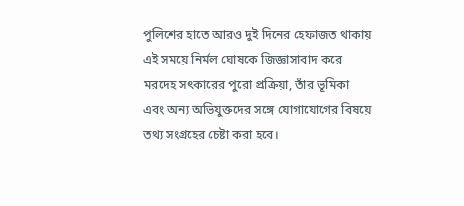পুলিশের হাতে আরও দুই দিনের হেফাজত থাকায় এই সময়ে নির্মল ঘোষকে জিজ্ঞাসাবাদ করে মরদেহ সৎকারের পুরো প্রক্রিয়া, তাঁর ভূমিকা এবং অন্য অভিযুক্তদের সঙ্গে যোগাযোগের বিষয়ে তথ্য সংগ্রহের চেষ্টা করা হবে।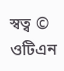স্বত্ব © ওটিএন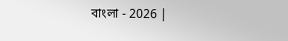বাংলা - 2026 |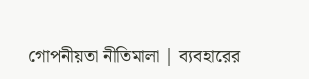গোপনীয়তা নীতিমালা | ব্যবহারের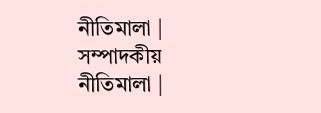নীতিমালা | সম্পাদকীয় নীতিমালা |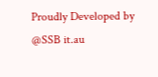Proudly Developed by @SSB it.au